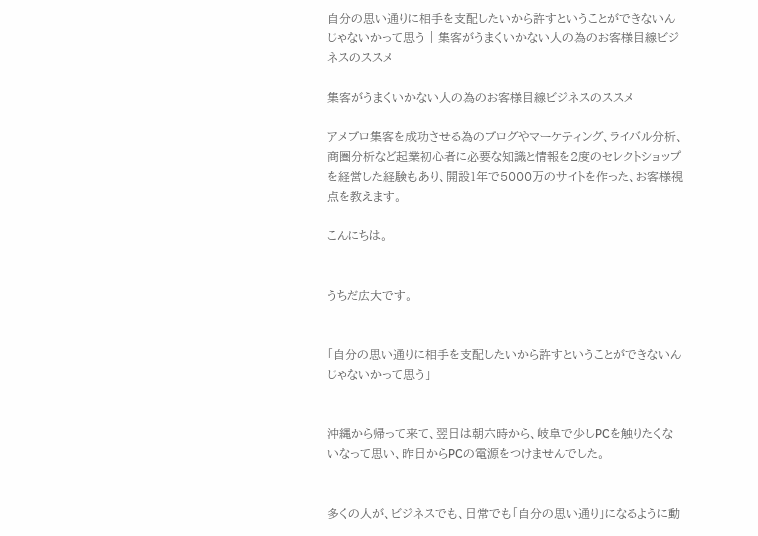自分の思い通りに相手を支配したいから許すということができないんじゃないかって思う | 集客がうまくいかない人の為のお客様目線ビジネスのススメ

集客がうまくいかない人の為のお客様目線ビジネスのススメ

アメブロ集客を成功させる為のブログやマーケティング、ライバル分析、商圏分析など起業初心者に必要な知識と情報を2度のセレクトショップを経営した経験もあり、開設1年で5000万のサイトを作った、お客様視点を教えます。

こんにちは。


うちだ広大です。


「自分の思い通りに相手を支配したいから許すということができないんじゃないかって思う」


沖縄から帰って来て、翌日は朝六時から、岐阜で少しPCを触りたくないなって思い、昨日からPCの電源をつけませんでした。


多くの人が、ビジネスでも、日常でも「自分の思い通り」になるように動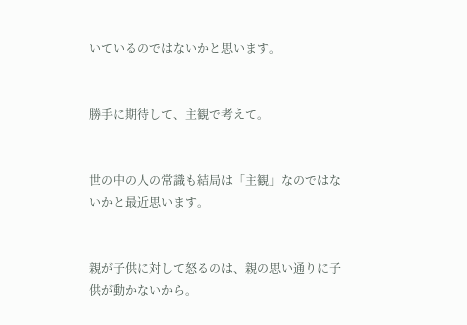いているのではないかと思います。


勝手に期待して、主観で考えて。


世の中の人の常識も結局は「主観」なのではないかと最近思います。


親が子供に対して怒るのは、親の思い通りに子供が動かないから。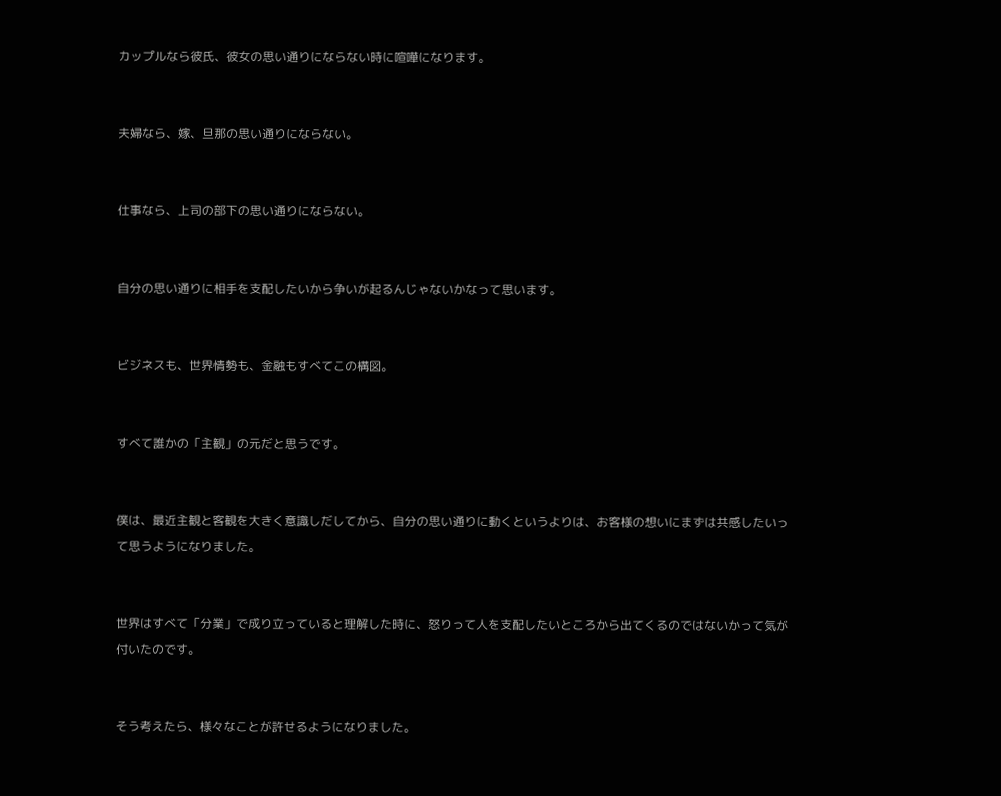カップルなら彼氏、彼女の思い通りにならない時に喧嘩になります。


夫婦なら、嫁、旦那の思い通りにならない。


仕事なら、上司の部下の思い通りにならない。


自分の思い通りに相手を支配したいから争いが起るんじゃないかなって思います。


ビジネスも、世界情勢も、金融もすべてこの構図。


すべて誰かの「主観」の元だと思うです。


僕は、最近主観と客観を大きく意識しだしてから、自分の思い通りに動くというよりは、お客様の想いにまずは共感したいって思うようになりました。


世界はすべて「分業」で成り立っていると理解した時に、怒りって人を支配したいところから出てくるのではないかって気が付いたのです。


そう考えたら、様々なことが許せるようになりました。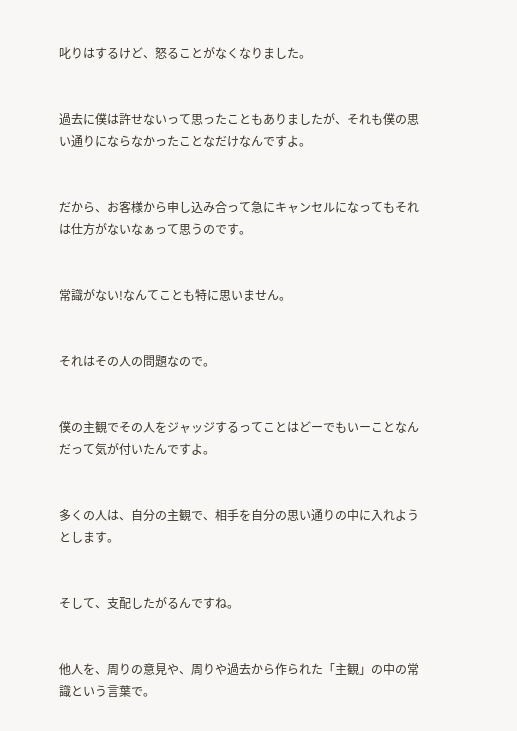叱りはするけど、怒ることがなくなりました。


過去に僕は許せないって思ったこともありましたが、それも僕の思い通りにならなかったことなだけなんですよ。


だから、お客様から申し込み合って急にキャンセルになってもそれは仕方がないなぁって思うのです。


常識がない!なんてことも特に思いません。


それはその人の問題なので。


僕の主観でその人をジャッジするってことはどーでもいーことなんだって気が付いたんですよ。


多くの人は、自分の主観で、相手を自分の思い通りの中に入れようとします。


そして、支配したがるんですね。


他人を、周りの意見や、周りや過去から作られた「主観」の中の常識という言葉で。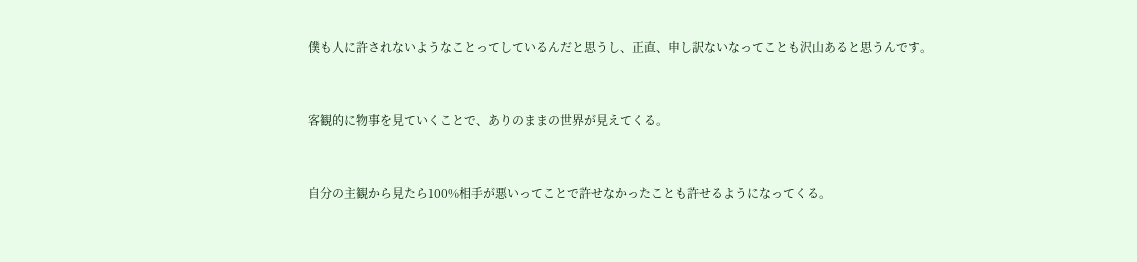僕も人に許されないようなことってしているんだと思うし、正直、申し訳ないなってことも沢山あると思うんです。


客観的に物事を見ていくことで、ありのままの世界が見えてくる。


自分の主観から見たら100%相手が悪いってことで許せなかったことも許せるようになってくる。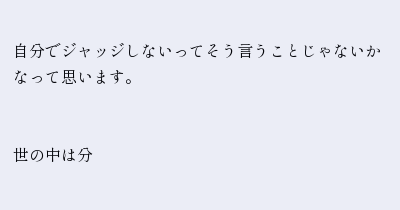自分でジャッジしないってそう言うことじゃないかなって思います。


世の中は分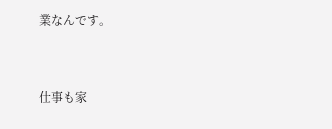業なんです。


仕事も家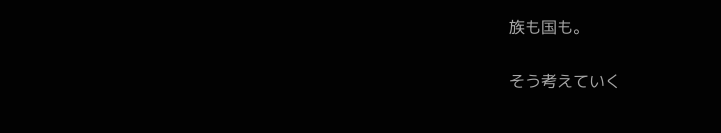族も国も。


そう考えていく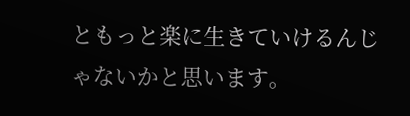ともっと楽に生きていけるんじゃないかと思います。